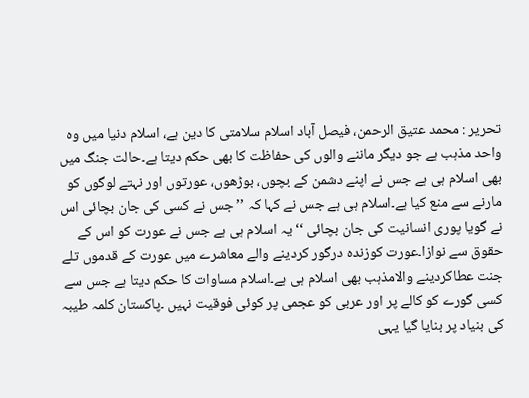تحریر : محمد عتیق الرحمن، فیصل آباد اسلام سلامتی کا دین ہے، اسلام دنیا میں وہ واحد مذہب ہے جو دیگر ماننے والوں کی حفاظت کا بھی حکم دیتا ہے۔حالت جنگ میں بھی اسلام ہی ہے جس نے اپنے دشمن کے بچوں، بوڑھوں، عورتوں اور نہتے لوگوں کو مارنے سے منع کیا ہے۔اسلام ہی ہے جس نے کہا کہ ’’جس نے کسی کی جان بچائی اس نے گویا پوری انسانیت کی جان بچائی ‘‘یہ اسلام ہی ہے جس نے عورت کو اس کے حقوق سے نوازا۔عورت کوزندہ درگور کردینے والے معاشرے میں عورت کے قدموں تلے جنت عطاکردینے والامذہب بھی اسلام ہی ہے۔اسلام مساوات کا حکم دیتا ہے جس سے کسی گورے کو کالے پر اور عربی کو عجمی پر کوئی فوقیت نہیں ۔پاکستان کلمہ طیبہ کی بنیاد پر بنایا گیا یہی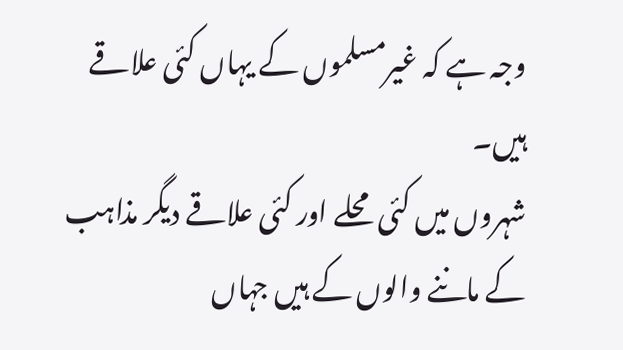وجہ ہے کہ غیرمسلموں کے یہاں کئی علاقے ہیں۔
شہروں میں کئی محلے اور کئی علاقے دیگر مذاہب کے ماننے والوں کے ہیں جہاں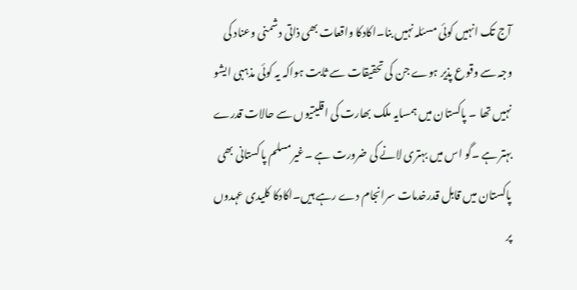آج تک انہیں کوئی مسئلہ نہیں بنا۔اکادکا واقعات بھی ذاتی دشمنی وعناد کی وجہ سے وقوع پذیر ہوے جن کی تحقیقات سے ثابت ہواکہ یہ کوئی مذہبی ایشو نہیں تھا ۔ پاکستان میں ہمسایہ ملک بھارت کی اقلیتیوں سے حالات قدرے بہتر ہے ۔گو اس میں بہتری لانے کی ضرورت ہے ۔غیرمسلم پاکستانی بھی پاکستان میں قابل قدرخدمات سرانجام دے رہے ہیں۔اکادکا کلیدی عہدوں پر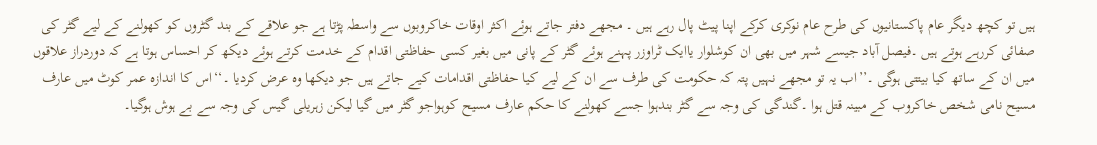ہیں تو کچھ دیگر عام پاکستانیوں کی طرح عام نوکری کرکے اپنا پیٹ پال رہے ہیں ۔ مجھے دفتر جاتے ہوئے اکثر اوقات خاکروبوں سے واسطہ پڑتا ہے جو علاقے کے بند گٹروں کو کھولنے کے لیے گٹر کی صفائی کررہے ہوتے ہیں ۔فیصل آباد جیسے شہر میں بھی ان کوشلوار یاایک ٹراوزر پہنے ہوئے گٹر کے پانی میں بغیر کسی حفاظتی اقدام کے خدمت کرتے ہوئے دیکھ کر احساس ہوتا ہے کہ دوردراز علاقوں میں ان کے ساتھ کیا بیتتی ہوگی ۔’’اب یہ تو مجھے نہیں پتہ کہ حکومت کی طرف سے ان کے لیے کیا حفاظتی اقدامات کیے جاتے ہیں جو دیکھا وہ عرض کردیا ۔‘‘اس کا اندازہ عمر کوٹ میں عارف مسیح نامی شخص خاکروب کے مبینہ قتل ہوا ۔گندگی کی وجہ سے گٹر بندہوا جسے کھولنے کا حکم عارف مسیح کوہواجو گٹر میں گیا لیکن زہریلی گیس کی وجہ سے بے ہوش ہوگیا۔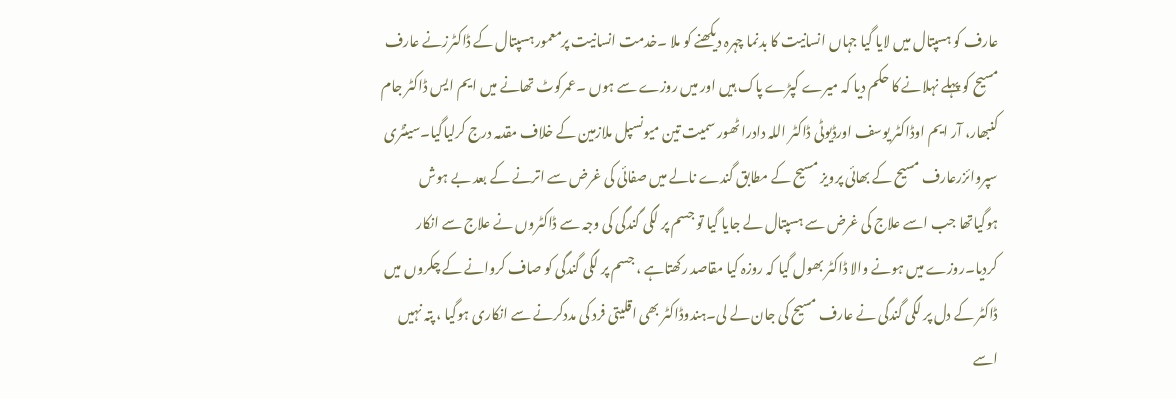عارف کو ہسپتال میں لایا گیا جہاں انسانیت کا بدنما چہرہ دیکھنے کو ملا ۔خدمت انسانیت پرمعمور ہسپتال کے ڈاکٹرزنے عارف مسیح کو پہلے نہلانے کا حکم دیا کہ میرے کپڑے پاک ہیں اور میں روزے سے ہوں ۔عمرکوٹ تھانے میں ایم ایس ڈاکٹر جام کنبھار، آر ایم اوڈاکٹر یوسف اورڈیوٹی ڈاکٹر اللہ دادراٹھور سمیت تین میونسپل ملازمین کے خلاف مقدمہ درج کرلیاگیا۔سینٹری سپروائزرعارف مسیح کے بھائی پرویز مسیح کے مطابق گندے نالے میں صفائی کی غرض سے اترنے کے بعد بے ہوش ہوگیاتھا جب اسے علاج کی غرض سے ہسپتال لے جایا گیا تو جسم پر لگی گندگی کی وجہ سے ڈاکٹروں نے علاج سے انکار کردیا۔روزے میں ہونے والا ڈاکٹر بھول گیا کہ روزہ کیا مقاصد رکھتاہے ، جسم پر لگی گندگی کو صاف کروانے کے چکروں میں ڈاکٹر کے دل پر لگی گندگی نے عارف مسیح کی جان لے لی۔ہندوڈاکٹر بھی اقلیتی فرد کی مددکرنے سے انکاری ہوگیا ، پتہ نہیں اسے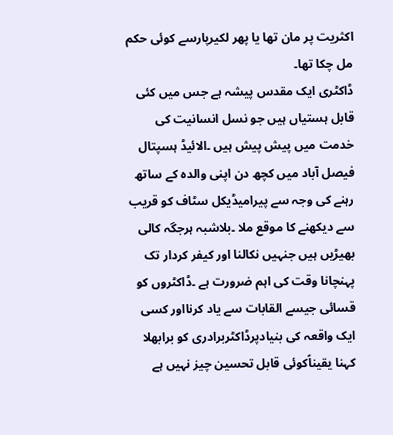اکثریت پر مان تھا یا پھر لکیرپارسے کوئی حکم مل چکا تھا۔
ڈاکٹری ایک مقدس پیشہ ہے جس میں کئی قابل ہستیاں ہیں جو نسل انسانیت کی خدمت میں پیش پیش ہیں ۔الائیڈ ہسپتال فیصل آباد میں کچھ دن اپنی والدہ کے ساتھ رہنے کی وجہ سے پیرامیڈیکل سٹاف کو قریب سے دیکھنے کا موقع ملا ۔بلاشبہ ہرجگہ کالی بھیڑیں ہیں جنہیں نکالنا اور کیفر کردار تک پہنچانا وقت کی اہم ضرورت ہے ۔ڈاکٹروں کو قسائی جیسے القابات سے یاد کرنااور کسی ایک واقعہ کی بنیادپرڈاکٹربرادری کو برابھلا کہنا یقیناًکوئی قابل تحسین چیز نہیں ہے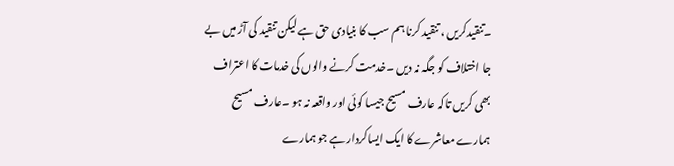۔تنقیدکریں ، تنقید کرنا ہم سب کا بنیادی حق ہے لیکن تنقید کی آڑ میں بے جا اختلاف کو جگہ نہ دیں ۔خدمت کرنے والوں کی خدمات کا اعتراف بھی کریں تاکہ عارف مسیح جیسا کوئی اور واقعہ نہ ہو ۔عارف مسیح ہمارے معاشرے کا ایک ایساکردار ہے جو ہمارے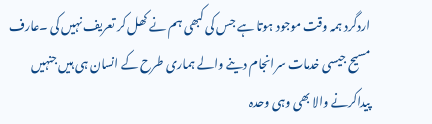اردگرد ہمہ وقت موجود ہوتا ہے جس کی کبھی ہم نے کھل کر تعریف نہیں کی ۔عارف مسیح جیسی خدمات سرانجام دینے والے ہماری طرح کے انسان ہی ہیں جنہیں پیداکرنے والا بھی وہی وحدہ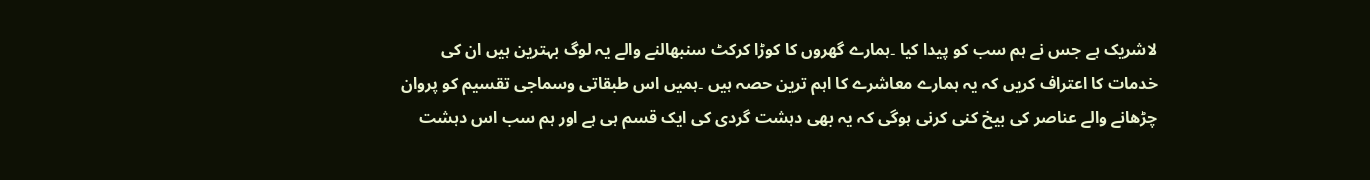لاشریک ہے جس نے ہم سب کو پیدا کیا ۔ہمارے گھروں کا کوڑا کرکٹ سنبھالنے والے یہ لوگ بہترین ہیں ان کی خدمات کا اعتراف کریں کہ یہ ہمارے معاشرے کا اہم ترین حصہ ہیں ۔ہمیں اس طبقاتی وسماجی تقسیم کو پروان چڑھانے والے عناصر کی بیخ کنی کرنی ہوگی کہ یہ بھی دہشت گردی کی ایک قسم ہی ہے اور ہم سب اس دہشت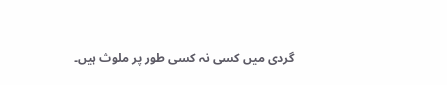گردی میں کسی نہ کسی طور پر ملوث ہیں۔